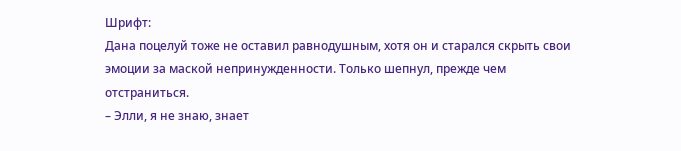Шрифт:
Дана поцелуй тоже не оставил равнодушным, хотя он и старался скрыть свои эмоции за маской непринужденности. Только шепнул, прежде чем отстраниться.
– Элли, я не знаю, знает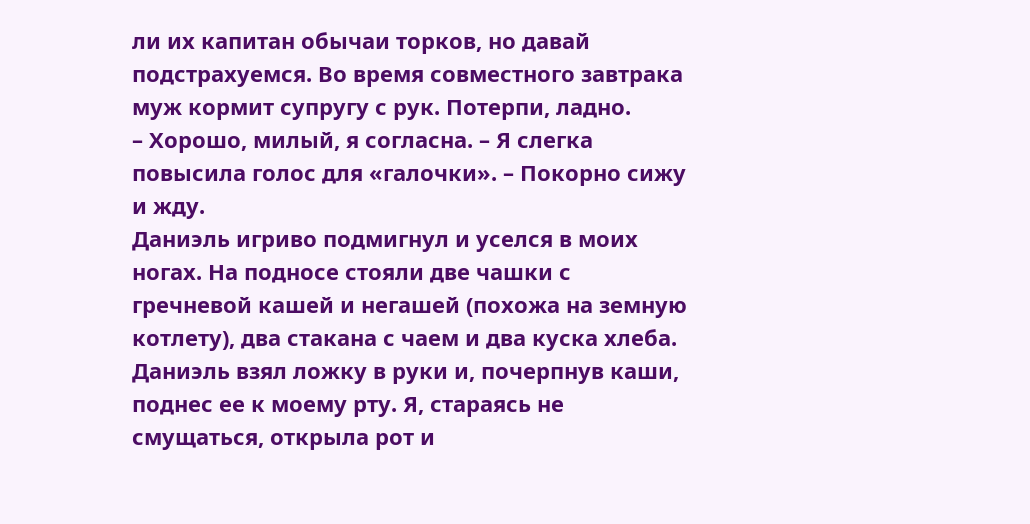ли их капитан обычаи торков, но давай подстрахуемся. Во время совместного завтрака муж кормит супругу с рук. Потерпи, ладно.
– Хорошо, милый, я согласна. – Я слегка повысила голос для «галочки». – Покорно сижу и жду.
Даниэль игриво подмигнул и уселся в моих ногах. На подносе стояли две чашки с гречневой кашей и негашей (похожа на земную котлету), два стакана с чаем и два куска хлеба.
Даниэль взял ложку в руки и, почерпнув каши, поднес ее к моему рту. Я, стараясь не смущаться, открыла рот и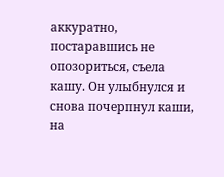аккуратно, постаравшись не опозориться, съела кашу. Он улыбнулся и снова почерпнул каши, на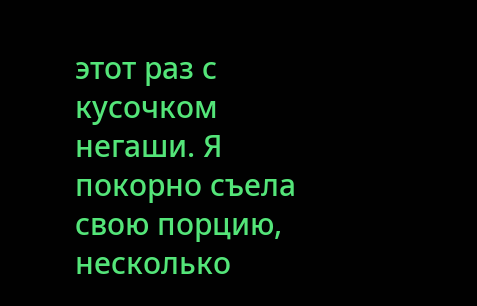этот раз с кусочком негаши. Я покорно съела свою порцию, несколько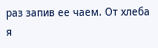раз запив ее чаем. От хлеба я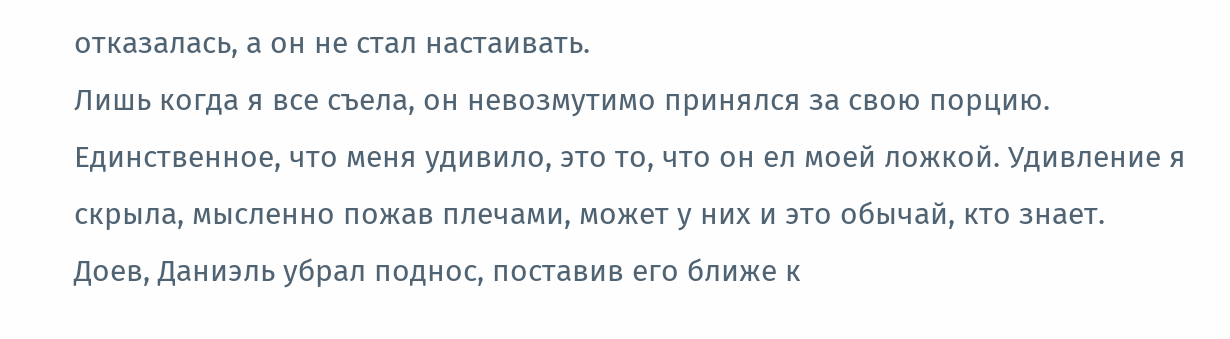отказалась, а он не стал настаивать.
Лишь когда я все съела, он невозмутимо принялся за свою порцию. Единственное, что меня удивило, это то, что он ел моей ложкой. Удивление я скрыла, мысленно пожав плечами, может у них и это обычай, кто знает.
Доев, Даниэль убрал поднос, поставив его ближе к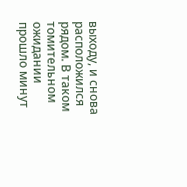выходу, и снова расположился рядом. В таком томительном ожидании прошло минут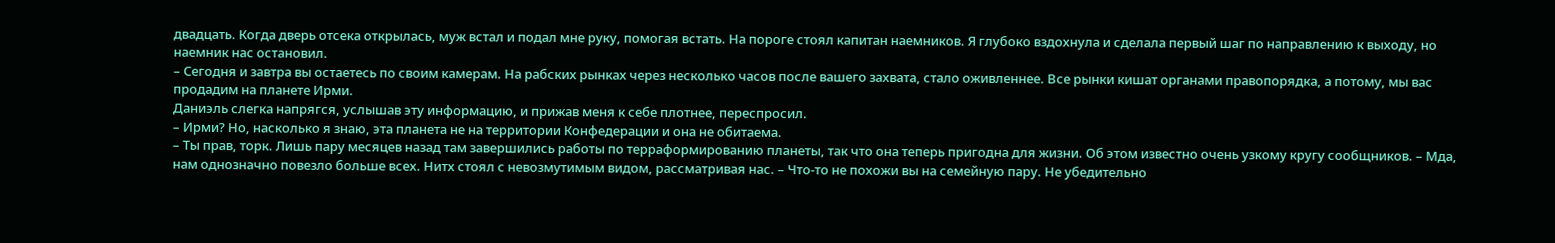двадцать. Когда дверь отсека открылась, муж встал и подал мне руку, помогая встать. На пороге стоял капитан наемников. Я глубоко вздохнула и сделала первый шаг по направлению к выходу, но наемник нас остановил.
– Сегодня и завтра вы остаетесь по своим камерам. На рабских рынках через несколько часов после вашего захвата, стало оживленнее. Все рынки кишат органами правопорядка, а потому, мы вас продадим на планете Ирми.
Даниэль слегка напрягся, услышав эту информацию, и прижав меня к себе плотнее, переспросил.
– Ирми? Но, насколько я знаю, эта планета не на территории Конфедерации и она не обитаема.
– Ты прав, торк. Лишь пару месяцев назад там завершились работы по терраформированию планеты, так что она теперь пригодна для жизни. Об этом известно очень узкому кругу сообщников. – Мда, нам однозначно повезло больше всех. Нитх стоял с невозмутимым видом, рассматривая нас. – Что-то не похожи вы на семейную пару. Не убедительно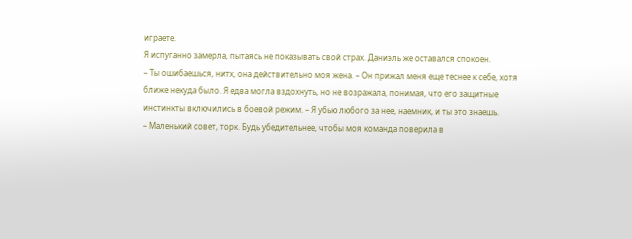играете.
Я испуганно замерла, пытаясь не показывать свой страх. Даниэль же оставался спокоен.
– Ты ошибаешься, нитх, она действительно моя жена. – Он прижал меня еще теснее к себе, хотя ближе некуда было. Я едва могла вздохнуть, но не возражала, понимая, что его защитные инстинкты включились в боевой режим. – Я убью любого за нее, наемник, и ты это знаешь.
– Маленький совет, торк. Будь убедительнее, чтобы моя команда поверила в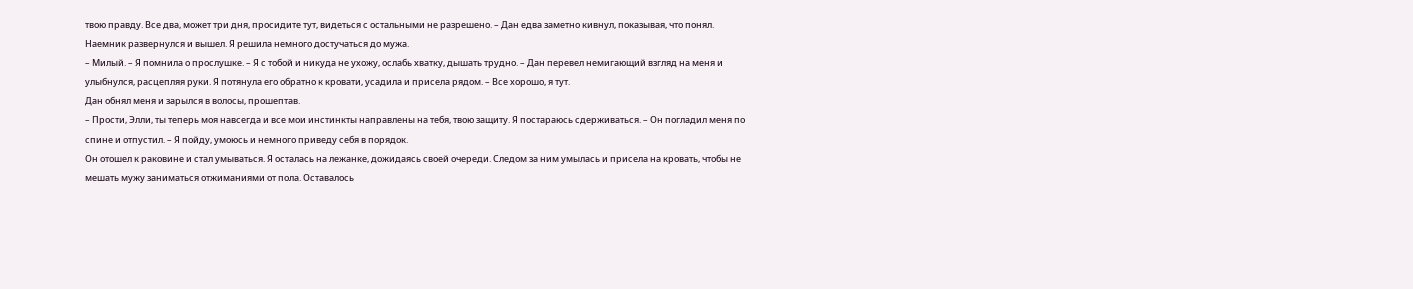твою правду. Все два, может три дня, просидите тут, видеться с остальными не разрешено. – Дан едва заметно кивнул, показывая, что понял. Наемник развернулся и вышел. Я решила немного достучаться до мужа.
– Милый. – Я помнила о прослушке. – Я с тобой и никуда не ухожу, ослабь хватку, дышать трудно. – Дан перевел немигающий взгляд на меня и улыбнулся, расцепляя руки. Я потянула его обратно к кровати, усадила и присела рядом. – Все хорошо, я тут.
Дан обнял меня и зарылся в волосы, прошептав.
– Прости, Элли, ты теперь моя навсегда и все мои инстинкты направлены на тебя, твою защиту. Я постараюсь сдерживаться. – Он погладил меня по спине и отпустил. – Я пойду, умоюсь и немного приведу себя в порядок.
Он отошел к раковине и стал умываться. Я осталась на лежанке, дожидаясь своей очереди. Следом за ним умылась и присела на кровать, чтобы не мешать мужу заниматься отжиманиями от пола. Оставалось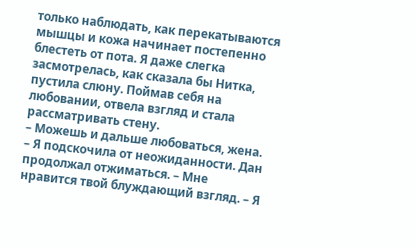только наблюдать, как перекатываются мышцы и кожа начинает постепенно блестеть от пота. Я даже слегка засмотрелась, как сказала бы Нитка, пустила слюну. Поймав себя на любовании, отвела взгляд и стала рассматривать стену.
– Можешь и дальше любоваться, жена. – Я подскочила от неожиданности. Дан продолжал отжиматься. – Мне нравится твой блуждающий взгляд. – Я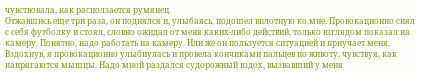чувствовала, как расползается румянец.
Отжавшись еще три раза, он поднялся и, улыбаясь, подошел вплотную ко мне. Провокационно снял с себя футболку и стоял, словно ожидал от меня каких-либо действий, только взглядом показал на камеру. Понятно, надо работать на камеру. Или же он пользуется ситуацией и приучает меня. Вздохнув, я провокационно улыбнулась и провела кончиками пальцев по животу, чувствуя, как напрягаются мышцы. Надо мной раздался судорожный вздох, вызвавший у меня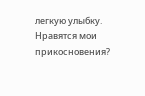легкую улыбку. Нравятся мои прикосновения?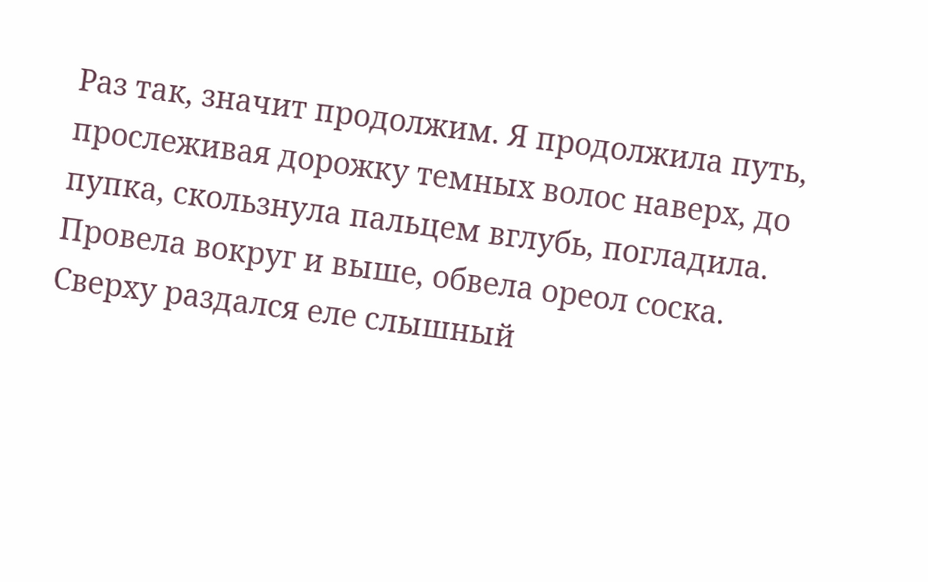Раз так, значит продолжим. Я продолжила путь, прослеживая дорожку темных волос наверх, до пупка, скользнула пальцем вглубь, погладила. Провела вокруг и выше, обвела ореол соска. Сверху раздался еле слышный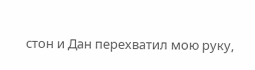стон и Дан перехватил мою руку,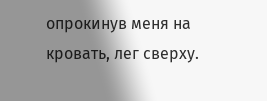опрокинув меня на кровать, лег сверху.